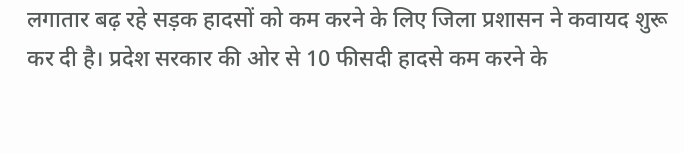लगातार बढ़ रहे सड़क हादसों को कम करने के लिए जिला प्रशासन ने कवायद शुरू कर दी है। प्रदेश सरकार की ओर से 10 फीसदी हादसे कम करने के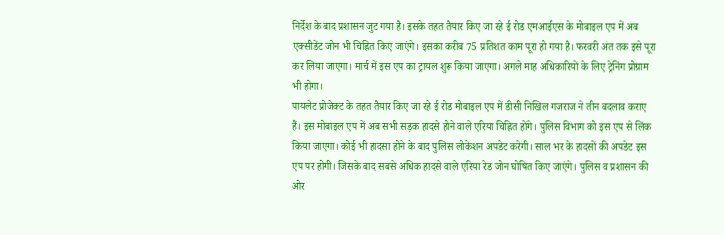निर्देश के बाद प्रशासन जुट गया है। इसके तहत तैयार किए जा रहे ई रोड एमआईएस के मोबाइल एप में अब एक्सीडेंट जोन भी चिह्नित किए जाएंगे। इसका करीब 75 प्रतिशत काम पूरा हो गया है। फरवरी अंत तक इसे पूरा कर लिया जाएगा। मार्च में इस एप का ट्रायल शुरू किया जाएगा। अगले माह अधिकारियों के लिए ट्रेनिंग प्रोग्राम भी होगा।
पायलेट प्रोजेक्ट के तहत तैयार किए जा रहे ई रोड मोबाइल एप में डीसी निखिल गजराज ने तीन बदलाव कराए हैं। इस मोबाइल एप में अब सभी सड़क हादसे होने वाले एरिया चिह्नित होंगे। पुलिस विभाग को इस एप से लिंक किया जाएगा। कोई भी हादसा होने के बाद पुलिस लोकेशन अपडेट करेगी। साल भर के हादसों की अपडेट इस एप पर होगी। जिसके बाद सबसे अधिक हादसे वाले एरिया रेड जोन घोषित किए जाएंगे। पुलिस व प्रशासन की ओर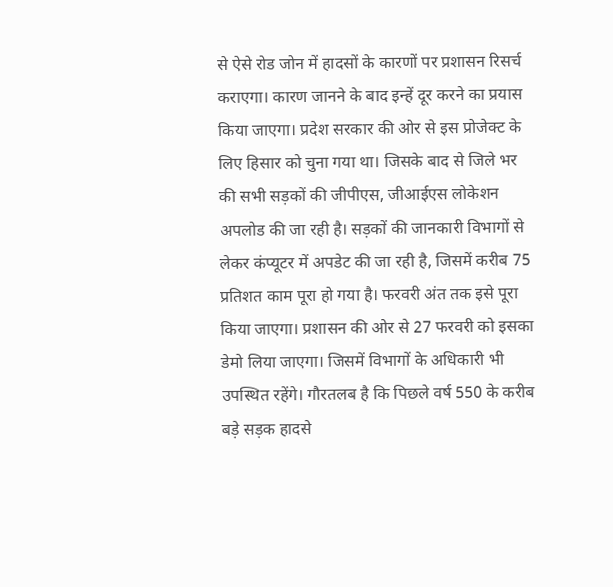से ऐसे रोड जोन में हादसों के कारणों पर प्रशासन रिसर्च कराएगा। कारण जानने के बाद इन्हें दूर करने का प्रयास किया जाएगा। प्रदेश सरकार की ओर से इस प्रोजेक्ट के लिए हिसार को चुना गया था। जिसके बाद से जिले भर की सभी सड़कों की जीपीएस, जीआईएस लोकेशन अपलोड की जा रही है। सड़कों की जानकारी विभागों से लेकर कंप्यूटर में अपडेट की जा रही है, जिसमें करीब 75 प्रतिशत काम पूरा हो गया है। फरवरी अंत तक इसे पूरा किया जाएगा। प्रशासन की ओर से 27 फरवरी को इसका डेमो लिया जाएगा। जिसमें विभागों के अधिकारी भी उपस्थित रहेंगे। गौरतलब है कि पिछले वर्ष 550 के करीब बड़े सड़क हादसे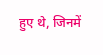हुए थे, जिनमें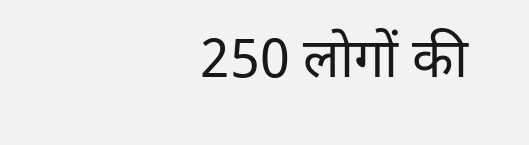250 लोगों की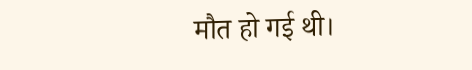मौत हो गई थी।